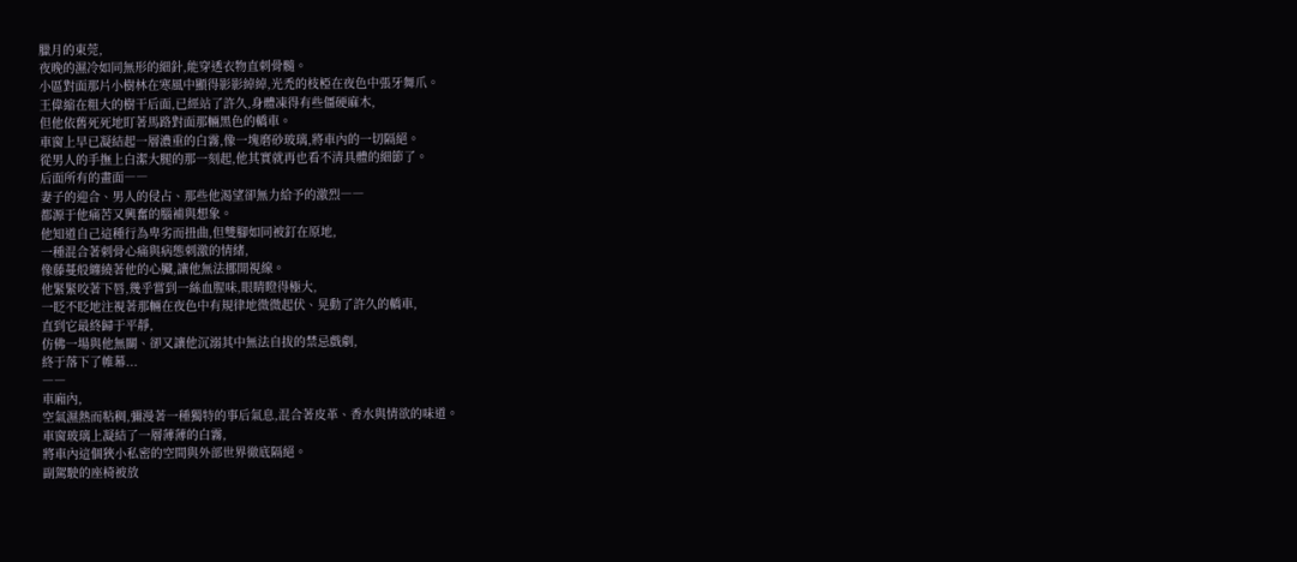臘月的東莞,
夜晚的濕冷如同無形的細針,能穿透衣物直刺骨髓。
小區對面那片小樹林在寒風中顯得影影綽綽,光禿的枝椏在夜色中張牙舞爪。
王偉縮在粗大的樹干后面,已經站了許久,身體凍得有些僵硬麻木,
但他依舊死死地盯著馬路對面那輛黑色的轎車。
車窗上早已凝結起一層濃重的白霧,像一塊磨砂玻璃,將車內的一切隔絕。
從男人的手撫上白潔大腿的那一刻起,他其實就再也看不清具體的細節了。
后面所有的畫面――
妻子的迎合、男人的侵占、那些他渴望卻無力給予的激烈――
都源于他痛苦又興奮的腦補與想象。
他知道自己這種行為卑劣而扭曲,但雙腳如同被釘在原地,
一種混合著刺骨心痛與病態刺激的情緒,
像藤蔓般纏繞著他的心臟,讓他無法挪開視線。
他緊緊咬著下唇,幾乎嘗到一絲血腥味,眼睛瞪得極大,
一眨不眨地注視著那輛在夜色中有規律地微微起伏、晃動了許久的轎車,
直到它最終歸于平靜,
仿佛一場與他無關、卻又讓他沉溺其中無法自拔的禁忌戲劇,
終于落下了帷幕...
――
車廂內,
空氣濕熱而粘稠,彌漫著一種獨特的事后氣息,混合著皮革、香水與情欲的味道。
車窗玻璃上凝結了一層薄薄的白霧,
將車內這個狹小私密的空間與外部世界徹底隔絕。
副駕駛的座椅被放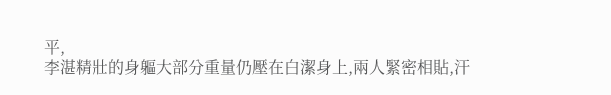平,
李湛精壯的身軀大部分重量仍壓在白潔身上,兩人緊密相貼,汗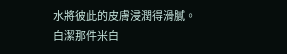水將彼此的皮膚浸潤得滑膩。
白潔那件米白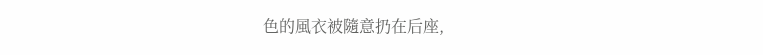色的風衣被隨意扔在后座,